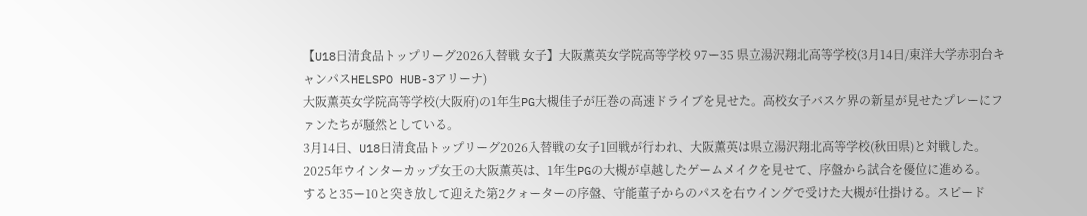【U18日清食品トップリーグ2026入替戦 女子】大阪薫英女学院高等学校 97ー35 県立湯沢翔北高等学校(3月14日/東洋大学赤羽台キャンパスHELSPO HUB-3アリーナ)
大阪薫英女学院高等学校(大阪府)の1年生PG大槻佳子が圧巻の高速ドライブを見せた。高校女子バスケ界の新星が見せたプレーにファンたちが騒然としている。
3月14日、U18日清食品トップリーグ2026入替戦の女子1回戦が行われ、大阪薫英は県立湯沢翔北高等学校(秋田県)と対戦した。
2025年ウインターカップ女王の大阪薫英は、1年生PGの大槻が卓越したゲームメイクを見せて、序盤から試合を優位に進める。
すると35ー10と突き放して迎えた第2クォーターの序盤、守能董子からのパスを右ウイングで受けた大槻が仕掛ける。スピード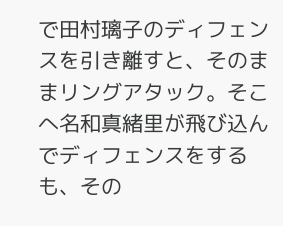で田村璃子のディフェンスを引き離すと、そのままリングアタック。そこへ名和真緒里が飛び込んでディフェンスをするも、その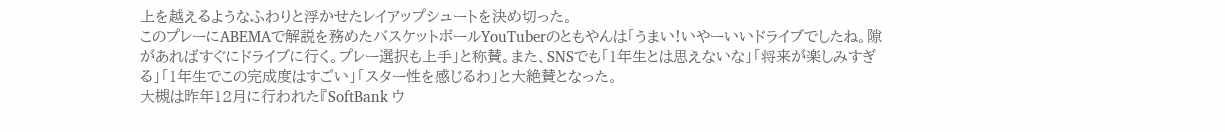上を越えるようなふわりと浮かせたレイアップシュートを決め切った。
このプレーにABEMAで解説を務めたバスケットボールYouTuberのともやんは「うまい!いやーいいドライブでしたね。隙があればすぐにドライブに行く。プレー選択も上手」と称賛。また、SNSでも「1年生とは思えないな」「将来が楽しみすぎる」「1年生でこの完成度はすごい」「スター性を感じるわ」と大絶賛となった。
大槻は昨年12月に行われた『SoftBank ウ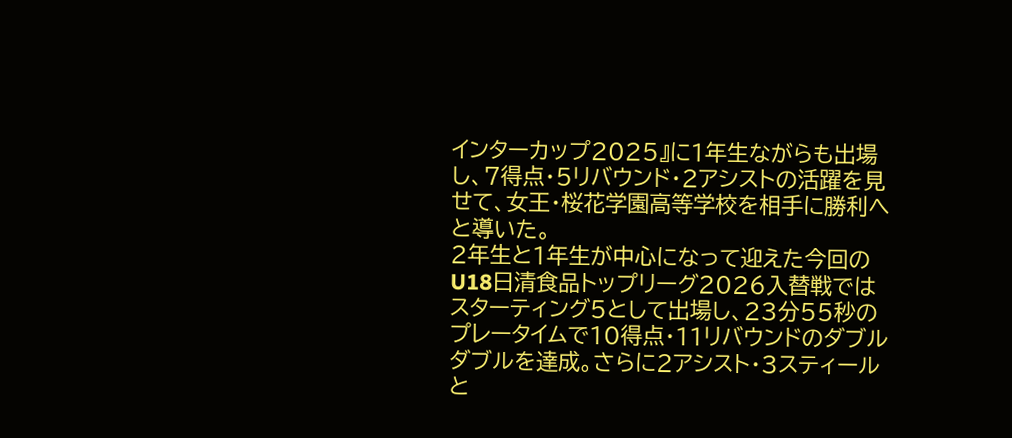インターカップ2025』に1年生ながらも出場し、7得点・5リバウンド・2アシストの活躍を見せて、女王・桜花学園高等学校を相手に勝利へと導いた。
2年生と1年生が中心になって迎えた今回のU18日清食品トップリーグ2026入替戦ではスターティング5として出場し、23分55秒のプレータイムで10得点・11リバウンドのダブルダブルを達成。さらに2アシスト・3スティールと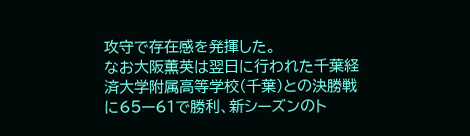攻守で存在感を発揮した。
なお大阪薫英は翌日に行われた千葉経済大学附属高等学校(千葉)との決勝戦に65ー61で勝利、新シーズンのト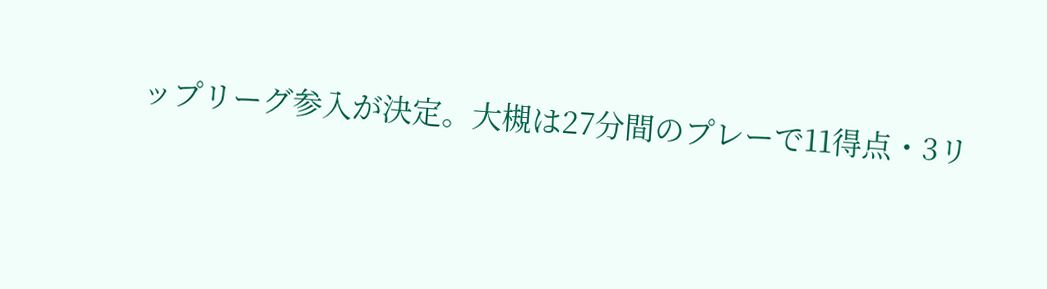ップリーグ参入が決定。大槻は27分間のプレーで11得点・3リ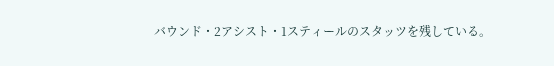バウンド・2アシスト・1スティールのスタッツを残している。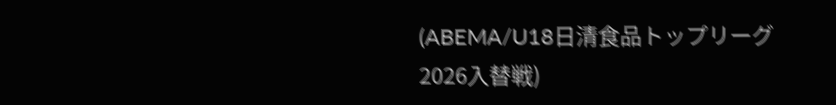(ABEMA/U18日清食品トップリーグ2026入替戦)